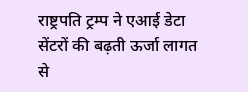राष्ट्रपति ट्रम्प ने एआई डेटा सेंटरों की बढ़ती ऊर्जा लागत से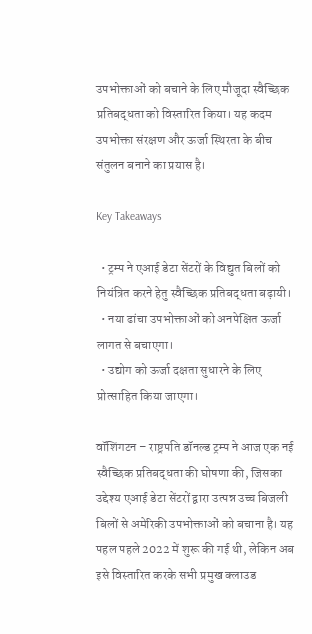उपभोक्ताओं को बचाने के लिए मौजूदा स्वैच्छिक प्रतिबद्धता को विस्तारित किया। यह कदम उपभोक्ता संरक्षण और ऊर्जा स्थिरता के बीच संतुलन बनाने का प्रयास है।

Key Takeaways

  • ट्रम्प ने एआई डेटा सेंटरों के विद्युत बिलों को नियंत्रित करने हेतु स्वैच्छिक प्रतिबद्धता बढ़ायी।
  • नया ढांचा उपभोक्ताओं को अनपेक्षित ऊर्जा लागत से बचाएगा।
  • उद्योग को ऊर्जा दक्षता सुधारने के लिए प्रोत्साहित किया जाएगा।

वॉशिंगटन – राष्ट्रपति डॉनल्ड ट्रम्प ने आज एक नई स्वैच्छिक प्रतिबद्धता की घोषणा की, जिसका उद्देश्य एआई डेटा सेंटरों द्वारा उत्पन्न उच्च बिजली बिलों से अमेरिकी उपभोक्ताओं को बचाना है। यह पहल पहले 2022 में शुरू की गई थी, लेकिन अब इसे विस्तारित करके सभी प्रमुख क्लाउड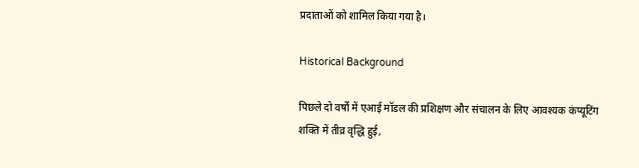प्रदाताओं को शामिल किया गया है।

Historical Background

पिछले दो वर्षों में एआई मॉडल की प्रशिक्षण और संचालन के लिए आवश्यक कंप्यूटिंग शक्ति में तीव्र वृद्धि हुई,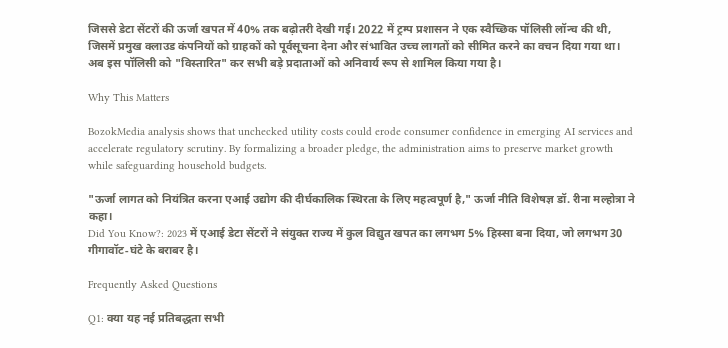जिससे डेटा सेंटरों की ऊर्जा खपत में 40% तक बढ़ोतरी देखी गई। 2022 में ट्रम्प प्रशासन ने एक स्वैच्छिक पॉलिसी लॉन्च की थी, जिसमें प्रमुख क्लाउड कंपनियों को ग्राहकों को पूर्वसूचना देना और संभावित उच्च लागतों को सीमित करने का वचन दिया गया था। अब इस पॉलिसी को "विस्तारित" कर सभी बड़े प्रदाताओं को अनिवार्य रूप से शामिल किया गया है।

Why This Matters

BozokMedia analysis shows that unchecked utility costs could erode consumer confidence in emerging AI services and accelerate regulatory scrutiny. By formalizing a broader pledge, the administration aims to preserve market growth while safeguarding household budgets.

"ऊर्जा लागत को नियंत्रित करना एआई उद्योग की दीर्घकालिक स्थिरता के लिए महत्वपूर्ण है," ऊर्जा नीति विशेषज्ञ डॉ. रीना मल्होत्रा ने कहा।
Did You Know?: 2023 में एआई डेटा सेंटरों ने संयुक्त राज्य में कुल विद्युत खपत का लगभग 5% हिस्सा बना दिया, जो लगभग 30 गीगावॉट‑घंटे के बराबर है।

Frequently Asked Questions

Q1: क्या यह नई प्रतिबद्धता सभी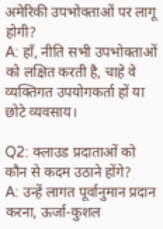अमेरिकी उपभोक्ताओं पर लागू होगी?
A: हाँ, नीति सभी उपभोक्ताओं को लक्षित करती है, चाहे वे व्यक्तिगत उपयोगकर्ता हों या छोटे व्यवसाय।

Q2: क्लाउड प्रदाताओं को कौन से कदम उठाने होंगे?
A: उन्हें लागत पूर्वानुमान प्रदान करना, ऊर्जा‑कुशल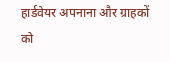हार्डवेयर अपनाना और ग्राहकों को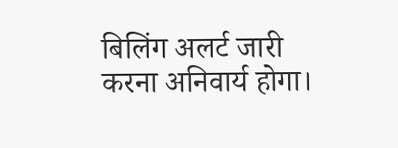बिलिंग अलर्ट जारी करना अनिवार्य होगा।